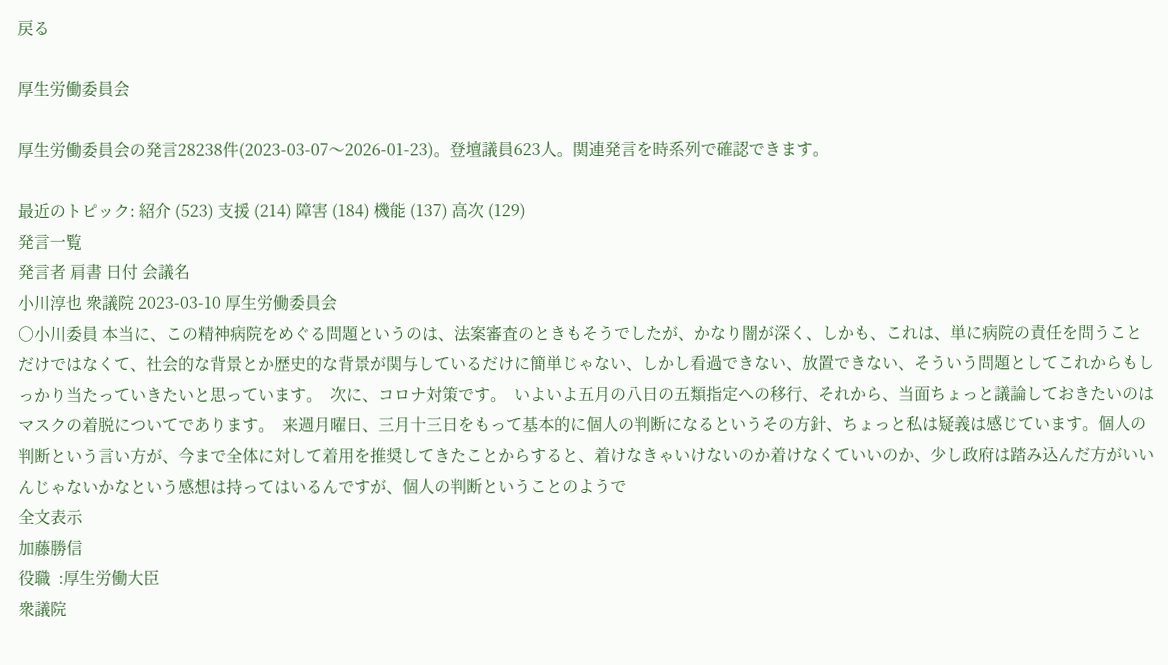戻る

厚生労働委員会

厚生労働委員会の発言28238件(2023-03-07〜2026-01-23)。登壇議員623人。関連発言を時系列で確認できます。

最近のトピック: 紹介 (523) 支援 (214) 障害 (184) 機能 (137) 高次 (129)
発言一覧
発言者 肩書 日付 会議名
小川淳也 衆議院 2023-03-10 厚生労働委員会
○小川委員 本当に、この精神病院をめぐる問題というのは、法案審査のときもそうでしたが、かなり闇が深く、しかも、これは、単に病院の責任を問うことだけではなくて、社会的な背景とか歴史的な背景が関与しているだけに簡単じゃない、しかし看過できない、放置できない、そういう問題としてこれからもしっかり当たっていきたいと思っています。  次に、コロナ対策です。  いよいよ五月の八日の五類指定への移行、それから、当面ちょっと議論しておきたいのはマスクの着脱についてであります。  来週月曜日、三月十三日をもって基本的に個人の判断になるというその方針、ちょっと私は疑義は感じています。個人の判断という言い方が、今まで全体に対して着用を推奨してきたことからすると、着けなきゃいけないのか着けなくていいのか、少し政府は踏み込んだ方がいいんじゃないかなという感想は持ってはいるんですが、個人の判断ということのようで
全文表示
加藤勝信
役職  :厚生労働大臣
衆議院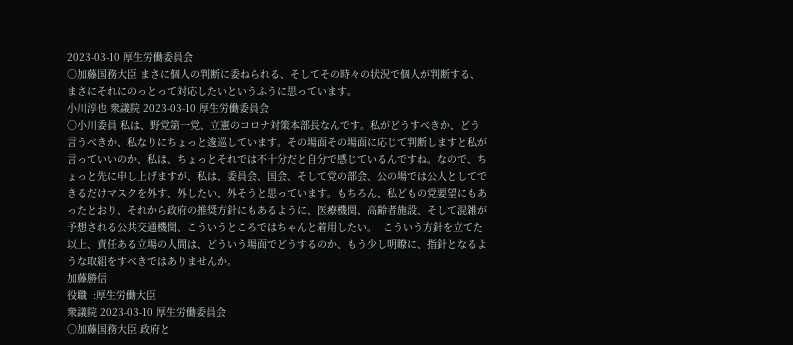2023-03-10 厚生労働委員会
○加藤国務大臣 まさに個人の判断に委ねられる、そしてその時々の状況で個人が判断する、まさにそれにのっとって対応したいというふうに思っています。
小川淳也 衆議院 2023-03-10 厚生労働委員会
○小川委員 私は、野党第一党、立憲のコロナ対策本部長なんです。私がどうすべきか、どう言うべきか、私なりにちょっと逡巡しています。その場面その場面に応じて判断しますと私が言っていいのか、私は、ちょっとそれでは不十分だと自分で感じているんですね。なので、ちょっと先に申し上げますが、私は、委員会、国会、そして党の部会、公の場では公人としてできるだけマスクを外す、外したい、外そうと思っています。もちろん、私どもの党要望にもあったとおり、それから政府の推奨方針にもあるように、医療機関、高齢者施設、そして混雑が予想される公共交通機関、こういうところではちゃんと着用したい。  こういう方針を立てた以上、責任ある立場の人間は、どういう場面でどうするのか、もう少し明瞭に、指針となるような取組をすべきではありませんか。
加藤勝信
役職  :厚生労働大臣
衆議院 2023-03-10 厚生労働委員会
○加藤国務大臣 政府と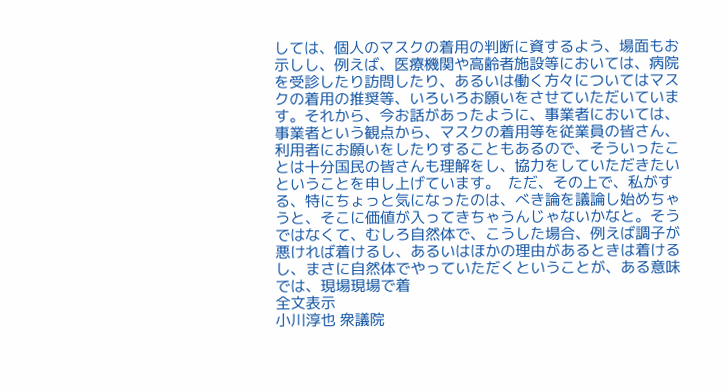しては、個人のマスクの着用の判断に資するよう、場面もお示しし、例えば、医療機関や高齢者施設等においては、病院を受診したり訪問したり、あるいは働く方々についてはマスクの着用の推奨等、いろいろお願いをさせていただいています。それから、今お話があったように、事業者においては、事業者という観点から、マスクの着用等を従業員の皆さん、利用者にお願いをしたりすることもあるので、そういったことは十分国民の皆さんも理解をし、協力をしていただきたいということを申し上げています。  ただ、その上で、私がする、特にちょっと気になったのは、べき論を議論し始めちゃうと、そこに価値が入ってきちゃうんじゃないかなと。そうではなくて、むしろ自然体で、こうした場合、例えば調子が悪ければ着けるし、あるいはほかの理由があるときは着けるし、まさに自然体でやっていただくということが、ある意味では、現場現場で着
全文表示
小川淳也 衆議院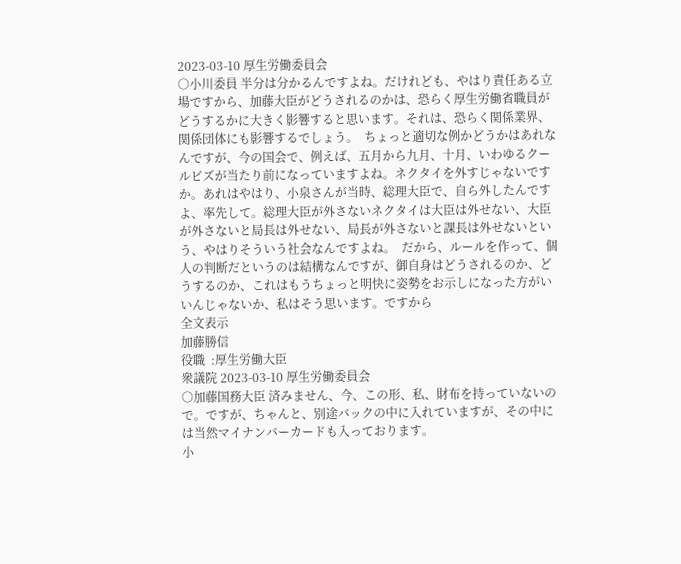2023-03-10 厚生労働委員会
○小川委員 半分は分かるんですよね。だけれども、やはり責任ある立場ですから、加藤大臣がどうされるのかは、恐らく厚生労働省職員がどうするかに大きく影響すると思います。それは、恐らく関係業界、関係団体にも影響するでしょう。  ちょっと適切な例かどうかはあれなんですが、今の国会で、例えば、五月から九月、十月、いわゆるクールビズが当たり前になっていますよね。ネクタイを外すじゃないですか。あれはやはり、小泉さんが当時、総理大臣で、自ら外したんですよ、率先して。総理大臣が外さないネクタイは大臣は外せない、大臣が外さないと局長は外せない、局長が外さないと課長は外せないという、やはりそういう社会なんですよね。  だから、ルールを作って、個人の判断だというのは結構なんですが、御自身はどうされるのか、どうするのか、これはもうちょっと明快に姿勢をお示しになった方がいいんじゃないか、私はそう思います。ですから
全文表示
加藤勝信
役職  :厚生労働大臣
衆議院 2023-03-10 厚生労働委員会
○加藤国務大臣 済みません、今、この形、私、財布を持っていないので。ですが、ちゃんと、別途バックの中に入れていますが、その中には当然マイナンバーカードも入っております。
小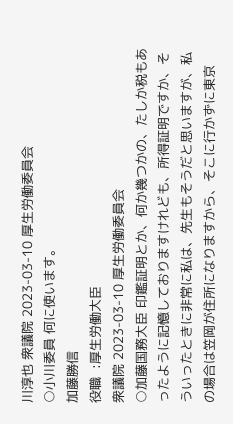川淳也 衆議院 2023-03-10 厚生労働委員会
○小川委員 何に使います。
加藤勝信
役職  :厚生労働大臣
衆議院 2023-03-10 厚生労働委員会
○加藤国務大臣 印鑑証明とか、何か幾つかの、たしか税もあったように記憶しておりますけれども、所得証明ですか、そういったときに非常に私は、先生もそうだと思いますが、私の場合は笠岡が住所になりますから、そこに行かずに東京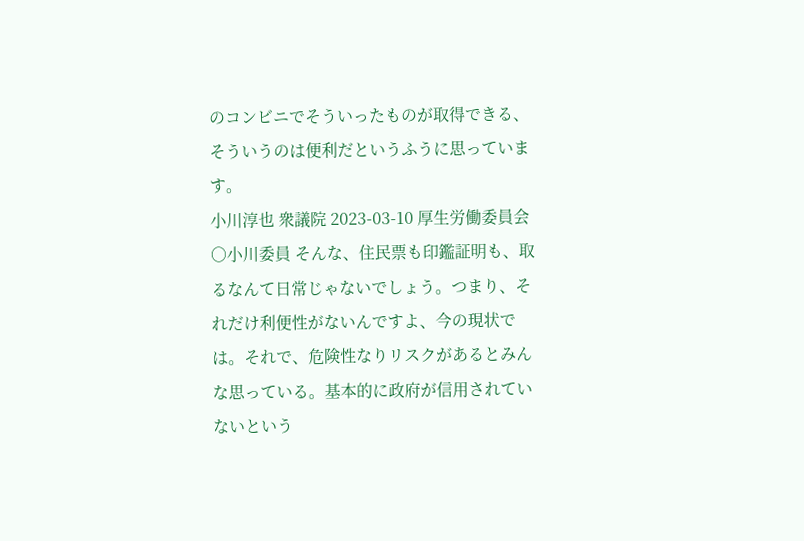のコンビニでそういったものが取得できる、そういうのは便利だというふうに思っています。
小川淳也 衆議院 2023-03-10 厚生労働委員会
○小川委員 そんな、住民票も印鑑証明も、取るなんて日常じゃないでしょう。つまり、それだけ利便性がないんですよ、今の現状では。それで、危険性なりリスクがあるとみんな思っている。基本的に政府が信用されていないという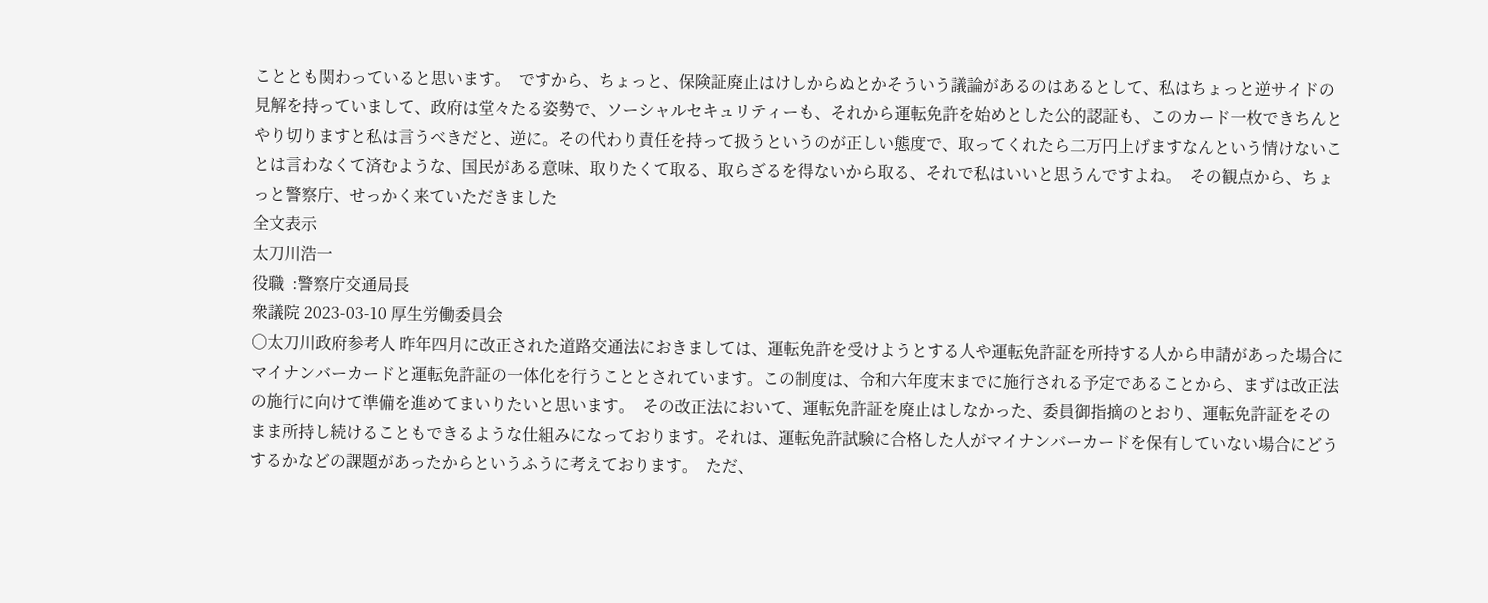こととも関わっていると思います。  ですから、ちょっと、保険証廃止はけしからぬとかそういう議論があるのはあるとして、私はちょっと逆サイドの見解を持っていまして、政府は堂々たる姿勢で、ソーシャルセキュリティーも、それから運転免許を始めとした公的認証も、このカード一枚できちんとやり切りますと私は言うべきだと、逆に。その代わり責任を持って扱うというのが正しい態度で、取ってくれたら二万円上げますなんという情けないことは言わなくて済むような、国民がある意味、取りたくて取る、取らざるを得ないから取る、それで私はいいと思うんですよね。  その観点から、ちょっと警察庁、せっかく来ていただきました
全文表示
太刀川浩一
役職  :警察庁交通局長
衆議院 2023-03-10 厚生労働委員会
○太刀川政府参考人 昨年四月に改正された道路交通法におきましては、運転免許を受けようとする人や運転免許証を所持する人から申請があった場合にマイナンバーカードと運転免許証の一体化を行うこととされています。この制度は、令和六年度末までに施行される予定であることから、まずは改正法の施行に向けて準備を進めてまいりたいと思います。  その改正法において、運転免許証を廃止はしなかった、委員御指摘のとおり、運転免許証をそのまま所持し続けることもできるような仕組みになっております。それは、運転免許試験に合格した人がマイナンバーカードを保有していない場合にどうするかなどの課題があったからというふうに考えております。  ただ、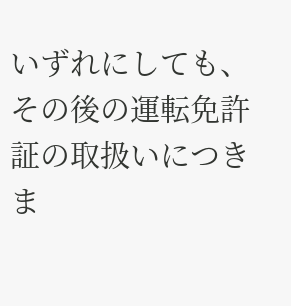いずれにしても、その後の運転免許証の取扱いにつきま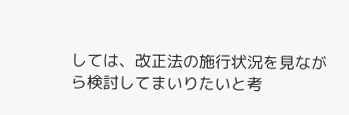しては、改正法の施行状況を見ながら検討してまいりたいと考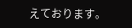えております。